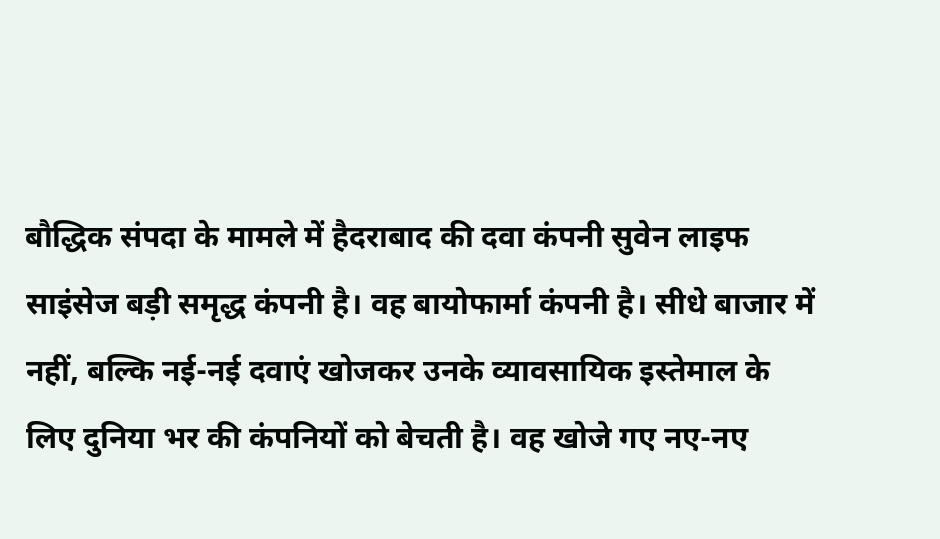बौद्धिक संपदा के मामले में हैदराबाद की दवा कंपनी सुवेन लाइफ साइंसेज बड़ी समृद्ध कंपनी है। वह बायोफार्मा कंपनी है। सीधे बाजार में नहीं, बल्कि नई-नई दवाएं खोजकर उनके व्यावसायिक इस्तेमाल के लिए दुनिया भर की कंपनियों को बेचती है। वह खोजे गए नए-नए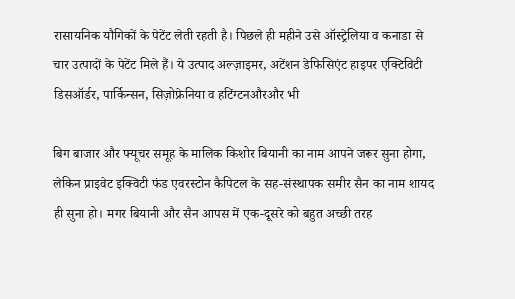रासायनिक यौगिकों के पेटेंट लेती रहती है। पिछले ही महीने उसे ऑस्ट्रेलिया व कनाडा से चार उत्पादों के पेटेंट मिले हैं। ये उत्पाद अल्ज़ाइमर, अटेंशन डेफिसिएंट हाइपर एक्टिविटी डिसऑर्डर, पार्किन्सन, सिज़ोफ्रेनिया व हटिंग्टनऔरऔर भी

बिग बाजार और फ्यूचर समूह के मालिक किशोर बियानी का नाम आपने जरूर सुना होगा, लेकिन प्राइवेट इक्विटी फंड एवरस्टोन कैपिटल के सह-संस्थापक समीर सैन का नाम शायद ही सुना हो। मगर बियानी और सैन आपस में एक-दूसरे को बहुत अच्छी तरह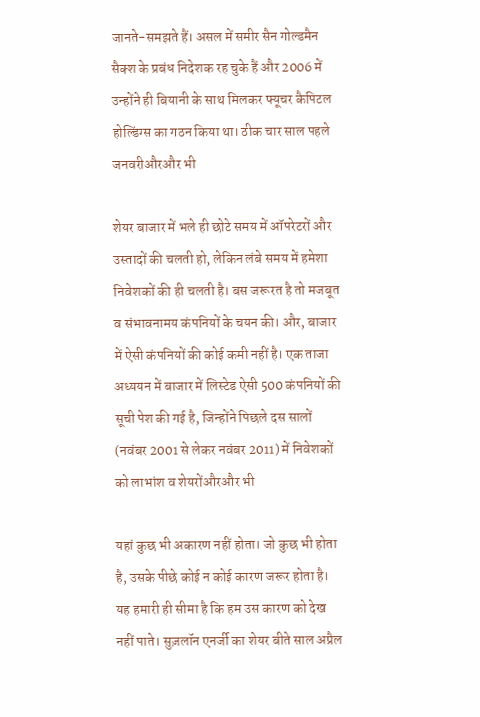जानते-समझते हैं। असल में समीर सैन गोल्डमैन सैक्श के प्रबंध निदेशक रह चुके हैं और 2006 में उन्होंने ही बियानी के साथ मिलकर फ्यूचर कैपिटल होल्डिंग्स का गठन किया था। ठीक चार साल पहले जनवरीऔरऔर भी

शेयर बाजार में भले ही छोटे समय में ऑपरेटरों और उस्तादों की चलती हो, लेकिन लंबे समय में हमेशा निवेशकों की ही चलती है। बस जरूरत है तो मजबूत व संभावनामय कंपनियों के चयन की। और, बाजार में ऐसी कंपनियों की कोई कमी नहीं है। एक ताजा अध्ययन में बाजार में लिस्टेड ऐसी 500 कंपनियों की सूची पेश की गई है, जिन्होंने पिछले दस सालों (नवंबर 2001 से लेकर नवंबर 2011) में निवेशकों को लाभांश व शेयरोंऔरऔर भी

यहां कुछ भी अकारण नहीं होता। जो कुछ भी होता है, उसके पीछे कोई न कोई कारण जरूर होता है। यह हमारी ही सीमा है कि हम उस कारण को देख नहीं पाते। सुज़लॉन एनर्जी का शेयर बीते साल अप्रैल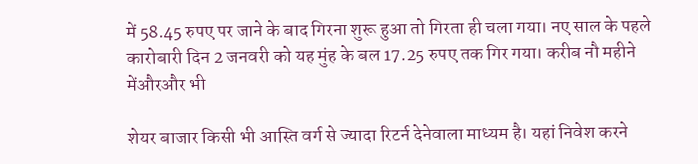में 58.45 रुपए पर जाने के बाद गिरना शुरू हुआ तो गिरता ही चला गया। नए साल के पहले कारोबारी दिन 2 जनवरी को यह मुंह के बल 17.25 रुपए तक गिर गया। करीब नौ महीने मेंऔरऔर भी

शेयर बाजार किसी भी आस्ति वर्ग से ज्यादा रिटर्न देनेवाला माध्यम है। यहां निवेश करने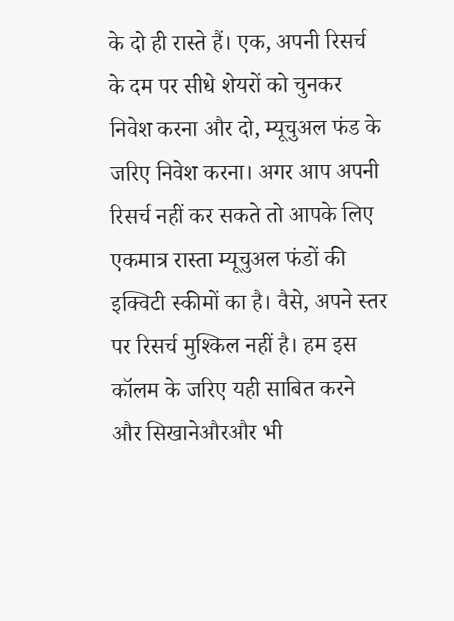के दो ही रास्ते हैं। एक, अपनी रिसर्च के दम पर सीधे शेयरों को चुनकर निवेश करना और दो, म्यूचुअल फंड के जरिए निवेश करना। अगर आप अपनी रिसर्च नहीं कर सकते तो आपके लिए एकमात्र रास्ता म्यूचुअल फंडों की इक्विटी स्कीमों का है। वैसे, अपने स्तर पर रिसर्च मुश्किल नहीं है। हम इस कॉलम के जरिए यही साबित करने और सिखानेऔरऔर भी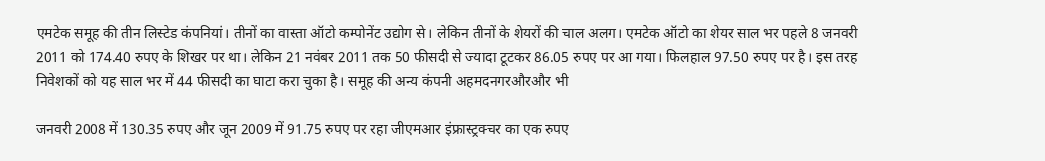एमटेक समूह की तीन लिस्टेड कंपनियां। तीनों का वास्ता ऑटो कम्पोनेंट उद्योग से। लेकिन तीनों के शेयरों की चाल अलग। एमटेक ऑटो का शेयर साल भर पहले 8 जनवरी 2011 को 174.40 रुपए के शिखर पर था। लेकिन 21 नवंबर 2011 तक 50 फीसदी से ज्यादा टूटकर 86.05 रुपए पर आ गया। फिलहाल 97.50 रुपए पर है। इस तरह निवेशकों को यह साल भर में 44 फीसदी का घाटा करा चुका है। समूह की अन्य कंपनी अहमदनगरऔरऔर भी

जनवरी 2008 में 130.35 रुपए और जून 2009 में 91.75 रुपए पर रहा जीएमआर इंफ्रास्ट्रक्चर का एक रुपए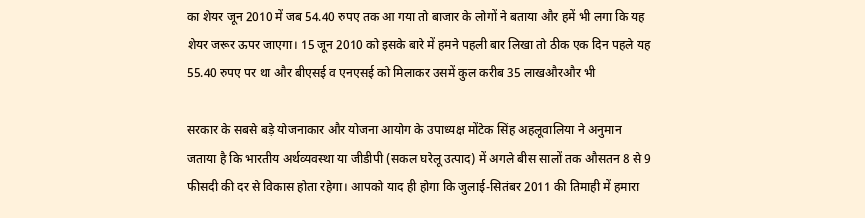का शेयर जून 2010 में जब 54.40 रुपए तक आ गया तो बाजार के लोगों ने बताया और हमें भी लगा कि यह शेयर जरूर ऊपर जाएगा। 15 जून 2010 को इसके बारे में हमने पहली बार लिखा तो ठीक एक दिन पहले यह 55.40 रुपए पर था और बीएसई व एनएसई को मिलाकर उसमें कुल करीब 35 लाखऔरऔर भी

सरकार के सबसे बड़े योजनाकार और योजना आयोग के उपाध्यक्ष मोंटेक सिंह अहलूवालिया ने अनुमान जताया है कि भारतीय अर्थव्यवस्था या जीडीपी (सकल घरेलू उत्पाद) में अगले बीस सालों तक औसतन 8 से 9 फीसदी की दर से विकास होता रहेगा। आपको याद ही होगा कि जुलाई-सितंबर 2011 की तिमाही में हमारा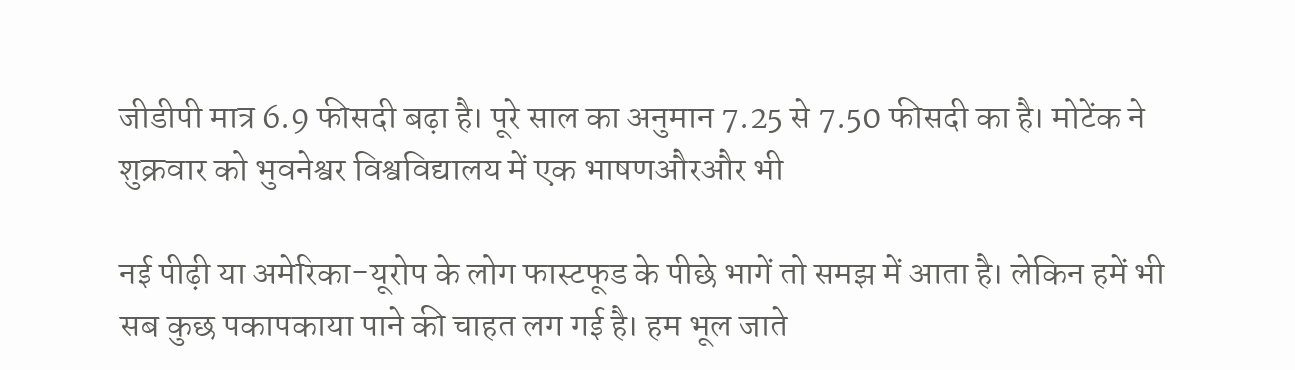जीडीपी मात्र 6.9 फीसदी बढ़ा है। पूरे साल का अनुमान 7.25 से 7.50 फीसदी का है। मोटेंक ने शुक्रवार को भुवनेश्वर विश्वविद्यालय में एक भाषणऔरऔर भी

नई पीढ़ी या अमेरिका-यूरोप के लोग फास्टफूड के पीछे भागें तो समझ में आता है। लेकिन हमें भी सब कुछ पकापकाया पाने की चाहत लग गई है। हम भूल जाते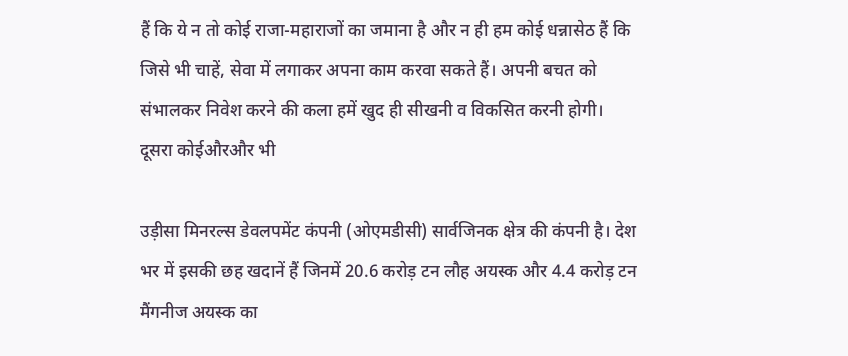हैं कि ये न तो कोई राजा-महाराजों का जमाना है और न ही हम कोई धन्नासेठ हैं कि जिसे भी चाहें, सेवा में लगाकर अपना काम करवा सकते हैं। अपनी बचत को संभालकर निवेश करने की कला हमें खुद ही सीखनी व विकसित करनी होगी। दूसरा कोईऔरऔर भी

उड़ीसा मिनरल्स डेवलपमेंट कंपनी (ओएमडीसी) सार्वजिनक क्षेत्र की कंपनी है। देश भर में इसकी छह खदानें हैं जिनमें 20.6 करोड़ टन लौह अयस्क और 4.4 करोड़ टन मैंगनीज अयस्क का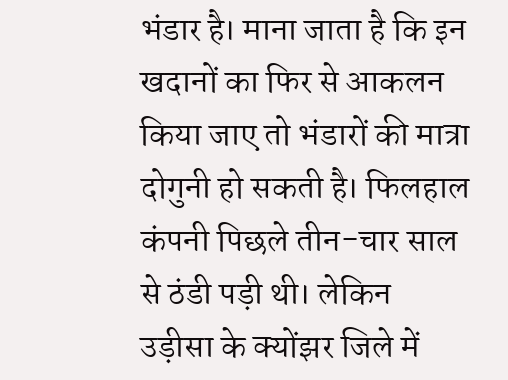भंडार है। माना जाता है कि इन खदानों का फिर से आकलन किया जाए तो भंडारों की मात्रा दोगुनी हो सकती है। फिलहाल कंपनी पिछले तीन-चार साल से ठंडी पड़ी थी। लेकिन उड़ीसा के क्योंझर जिले में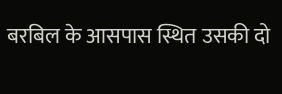बरबिल के आसपास स्थित उसकी दो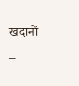खदानों –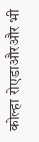कोल्हा रोएडाऔरऔर भी